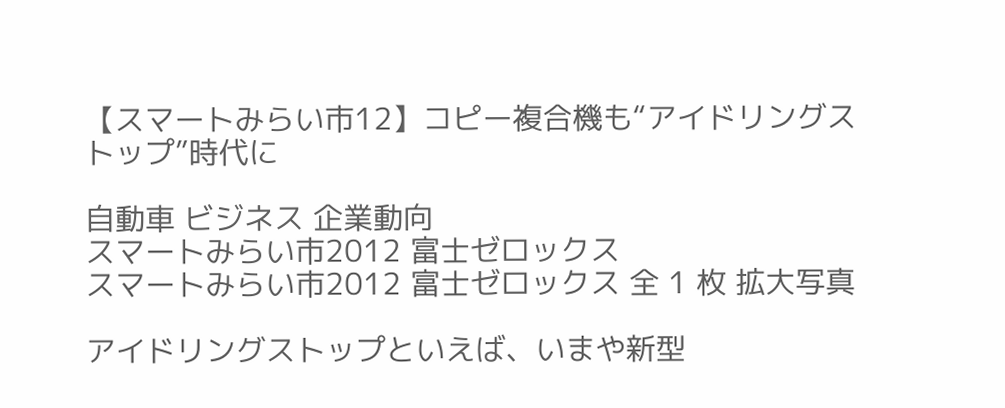【スマートみらい市12】コピー複合機も“アイドリングストップ”時代に

自動車 ビジネス 企業動向
スマートみらい市2012 富士ゼロックス
スマートみらい市2012 富士ゼロックス 全 1 枚 拡大写真

アイドリングストップといえば、いまや新型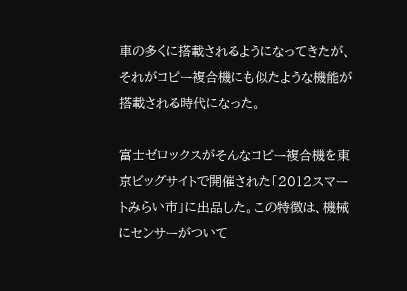車の多くに搭載されるようになってきたが、それがコピー複合機にも似たような機能が搭載される時代になった。

富士ゼロックスがそんなコピー複合機を東京ビッグサイトで開催された「2012スマートみらい市」に出品した。この特徴は、機械にセンサーがついて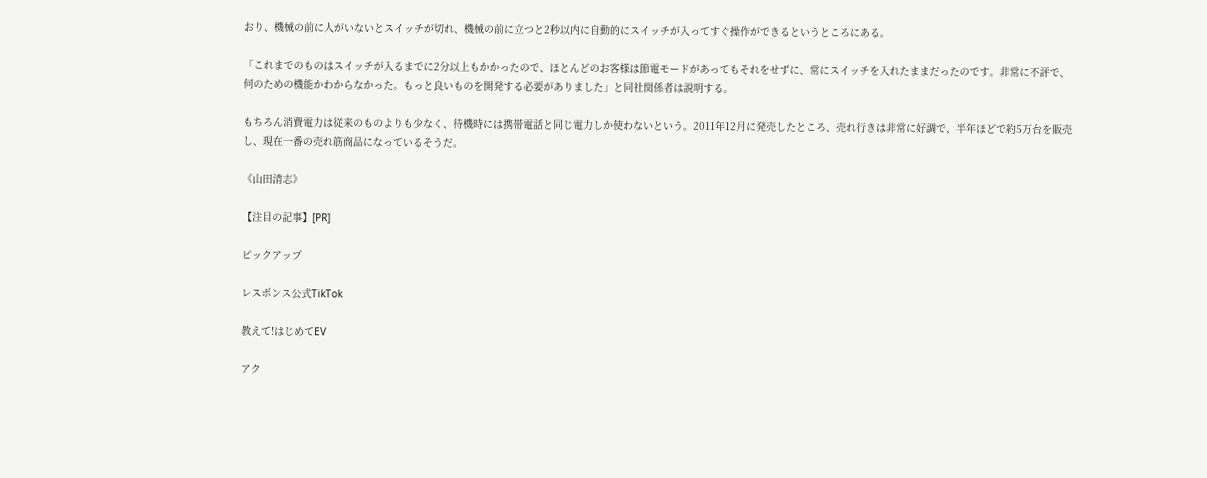おり、機械の前に人がいないとスイッチが切れ、機械の前に立つと2秒以内に自動的にスイッチが入ってすぐ操作ができるというところにある。

「これまでのものはスイッチが入るまでに2分以上もかかったので、ほとんどのお客様は節電モードがあってもそれをせずに、常にスイッチを入れたままだったのです。非常に不評で、何のための機能かわからなかった。もっと良いものを開発する必要がありました」と同社関係者は説明する。

もちろん消費電力は従来のものよりも少なく、待機時には携帯電話と同じ電力しか使わないという。2011年12月に発売したところ、売れ行きは非常に好調で、半年ほどで約5万台を販売し、現在一番の売れ筋商品になっているそうだ。

《山田清志》

【注目の記事】[PR]

ピックアップ

レスポンス公式TikTok

教えて!はじめてEV

アク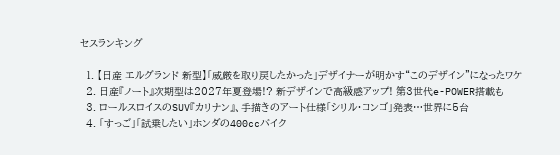セスランキング

  1. 【日産 エルグランド 新型】「威厳を取り戻したかった」デザイナーが明かす“このデザイン”になったワケ
  2. 日産『ノート』次期型は2027年夏登場!? 新デザインで高級感アップ! 第3世代e-POWER搭載も
  3. ロールスロイスのSUV『カリナン』、手描きのアート仕様「シリル・コンゴ」発表…世界に5台
  4. 「すっご」「試乗したい」ホンダの400ccバイク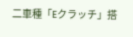二車種「Eクラッチ」搭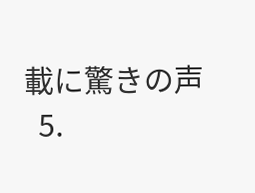載に驚きの声
  5.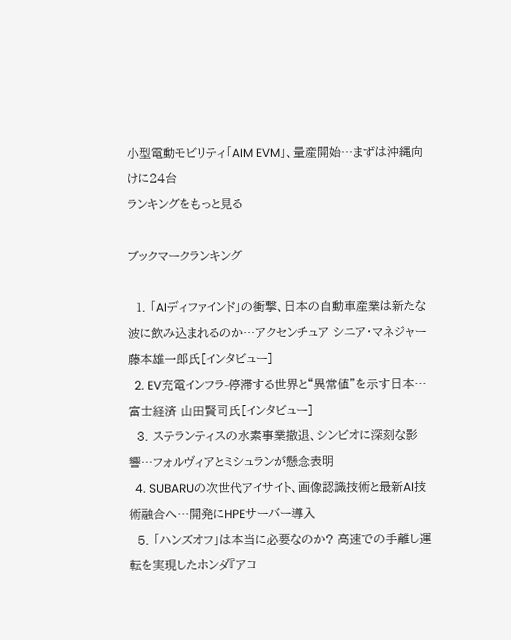小型電動モビリティ「AIM EVM」、量産開始…まずは沖縄向けに24台
ランキングをもっと見る

ブックマークランキング

  1. 「AIディファインド」の衝撃、日本の自動車産業は新たな波に飲み込まれるのか…アクセンチュア シニア・マネジャー 藤本雄一郎氏[インタビュー]
  2. EV充電インフラ-停滞する世界と“異常値”を示す日本…富士経済 山田賢司氏[インタビュー]
  3. ステランティスの水素事業撤退、シンビオに深刻な影響…フォルヴィアとミシュランが懸念表明
  4. SUBARUの次世代アイサイト、画像認識技術と最新AI技術融合へ…開発にHPEサーバー導入
  5. 「ハンズオフ」は本当に必要なのか? 高速での手離し運転を実現したホンダ『アコ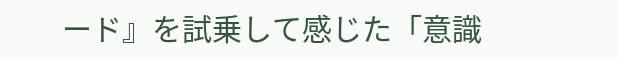ード』を試乗して感じた「意識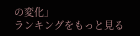の変化」
ランキングをもっと見る